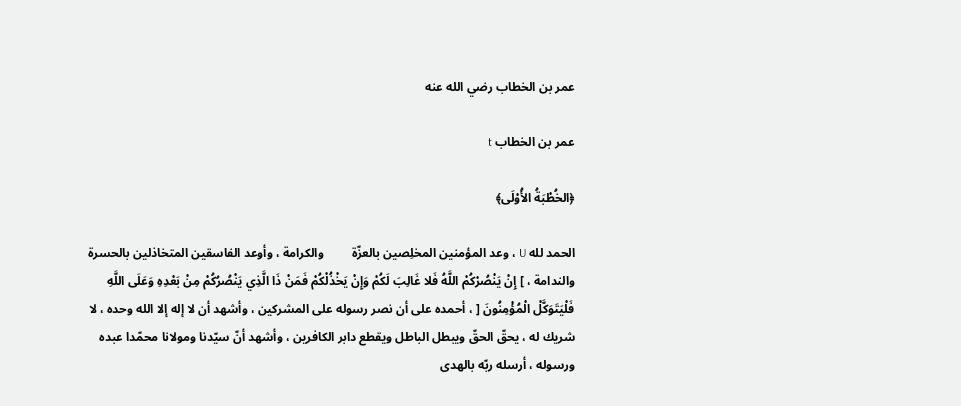عمر بن الخطاب رضي الله عنه

عمر بن الخطاب t

﴿الخُطْبَةُ الأُوْلَى﴾

الحمد لله U ، وعد المؤمنين المخلِصين بالعزّة         والكرامة ، وأوعد الفاسقين المتخاذلين بالحسرة               والندامة ، ] إِنْ يَنْصُرْكُمْ اللَّهُ فَلا غَالِبَ لَكُمْ وَإِنْ يَخْذُلْكُمْ فَمَنْ ذَا الَّذِي يَنْصُرُكُمْ مِنْ بَعْدِهِ وَعَلَى اللَّهِ فَلْيَتَوَكَّلْ الْمُؤْمِنُونَ [ ، أحمده على أن نصر رسوله على المشركين ، وأشهد أن لا إله إلا الله وحده ، لا شريك له ، يحقّ الحقّ ويبطل الباطل ويقطع دابر الكافرين ، وأشهد أنّ سيّدنا ومولانا محمّدا عبده ورسوله ، أرسله ربّه بالهدى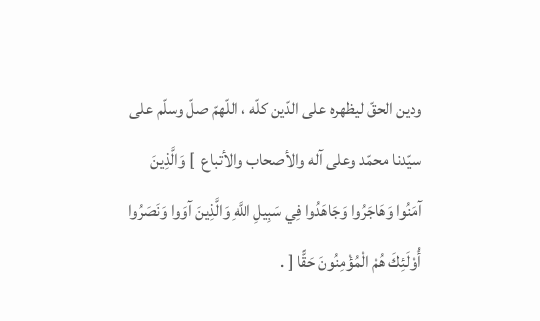ودين الحقّ ليظهره على الدّين كلّه ، اللّهمّ صلّ وسلّم على سيّدنا محمّد وعلى آله والأصحاب والأتباع  ] وَالَّذِينَ آمَنُوا وَهَاجَرُوا وَجَاهَدُوا فِي سَبِيلِ اللَّهِ وَالَّذِينَ آوَوا وَنَصَرُوا أُوْلَئِكَ هُمْ الْمُؤْمِنُونَ حَقًّا [ .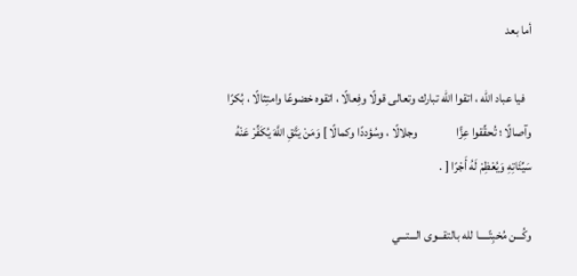أما بعد

   فيا عباد الله ، اتقوا الله تبارك وتعالى قولًا وفِعالًا ، اتقوه خضوعًا وامتِثالًا ، بُكرًا وآصالًا ؛ تُحقِّقوا عِزًّا                وجلالًا ، وسُؤددًا وكمالًا ] وَمَنْ يَتَّقِ اللَّهَ يُكَفِّرْ عَنْهُ سَيِّئَاتِهِ وَيُعْظِمْ لَهُ أَجْرًا [ .

وكُـــن مُخبِتًـــــا لله بالتقـــوى الـــتـــي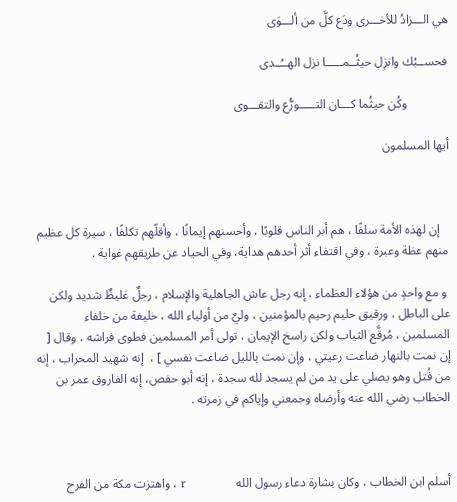هي الـــزادُ للأخـــرى ودَع كلَّ من ألـــوَى

فحســبُك وانزِل حيثُــمـــــا نزل الهــُــدى

             وكُن حيثُما كـــان التـــــورُّع والتقـــوى

أيها المسلمون



   إن لهذه الأمة سلفًا ، هم أبر الناس قلوبًا ، وأحسنهم إيمانًا ، وأقلّهم تكلفًا ، سيرة كل عظيم منهم عظة وعبرة ، وفي اقتفاء أثر أحدهم هداية، وفي الحياد عن طريقهم غواية .

 و مع واحدٍ من هؤلاء العظماء ، إنه رجل عاش الجاهلية والإسلام ، رجلٌ غليظٌ شديد ولكن على الباطل ، ورقيق حليم رحيم بالمؤمنين ، وليٌ من أولياء الله ، خليفة من خلفاء المسلمين ، مُرقَّع الثياب ولكن راسخ الإيمان ، تولى أمر المسلمين فطوى فراشه ، وقال [ إن نمت بالنهار ضاعت رعيتي ، وإن نمت بالليل ضاعت نفسي ] ،  إنه شهيد المحراب ، إنه من قُتل وهو يصلي على يد من لم يسجد لله سجدة ، إنه أبو حفص، إنه الفاروق عمر بن الخطاب رضي الله عنه وأرضاه وجمعني وإياكم في زمرته .



أسلم ابن الخطاب ، وكان بشارة دعاء رسول الله                r ، واهتزت مكة من الفرح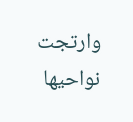وارتجت نواحيها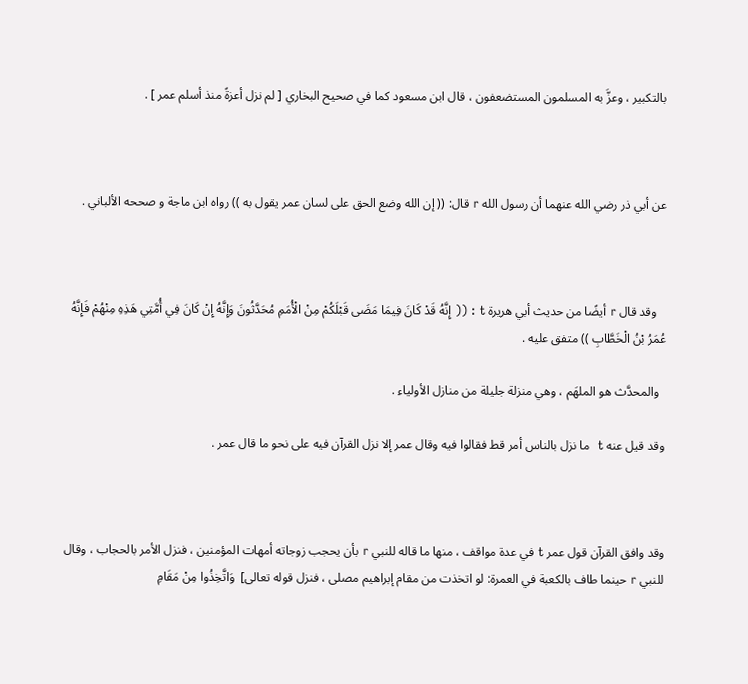بالتكبير ، وعزَّ به المسلمون المستضعفون ، قال ابن مسعود كما في صحيح البخاري [ لم نزل أعزةً منذ أسلم عمر ] .



عن أبي ذر رضي الله عنهما أن رسول الله r قال: (( إن الله وضع الحق على لسان عمر يقول به )) رواه ابن ماجة و صححه الألباني .



   وقد قال r أيضًا من حديث أبي هريرة t : (( إِنَّهُ قَدْ كَانَ فِيمَا مَضَى قَبْلَكُمْ مِنْ الْأُمَمِ مُحَدَّثُونَ وَإِنَّهُ إِنْ كَانَ فِي أُمَّتِي هَذِهِ مِنْهُمْ فَإِنَّهُ عُمَرُ بْنُ الْخَطَّابِ )) متفق عليه .

  والمحدَّث هو الملهَم ، وهي منزلة جليلة من منازل الأولياء .

وقد قيل عنه t  ما نزل بالناس أمر قط فقالوا فيه وقال عمر إلا نزل القرآن فيه على نحو ما قال عمر .



وقد وافق القرآن قول عمر t في عدة مواقف ، منها ما قاله للنبي r بأن يحجب زوجاته أمهات المؤمنين ، فنزل الأمر بالحجاب ، وقال للنبي r حينما طاف بالكعبة في العمرة: لو اتخذت من مقام إبراهيم مصلى ، فنزل قوله تعالى]  وَاتَّخِذُوا مِنْ مَقَامِ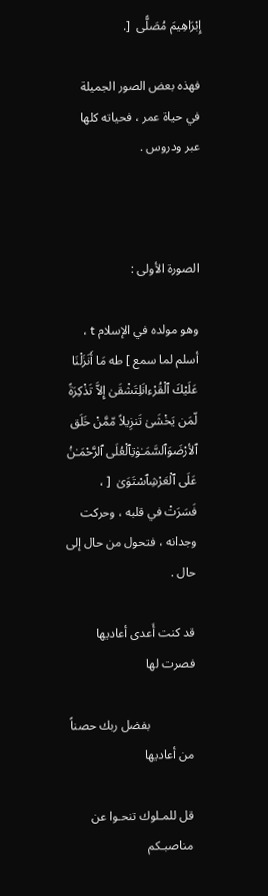إِبْرَاهِيمَ مُصَلًّى  [.

فهذه بعض الصور الجميلة في حياة عمر ، فحياته كلها عبر ودروس .



الصورة الأولى :

وهو مولده في الإسلام t ، أسلم لما سمع ] طه مَا أَنَزَلْنَا عَلَيْكَ ٱلْقُرْءانَلِتَشْقَىٰ إِلاَّ تَذْكِرَةً لّمَن يَخْشَىٰ تَنزِيلاً مّمَّنْ خَلَق ٱلأرْضَوَٱلسَّمَـٰوٰتِٱلْعُلَى ٱلرَّحْمَـٰنُ عَلَى ٱلْعَرْشِٱسْتَوَىٰ  [ ، فَسَرَتْ في قلبه ، وحركت                    وجدانه ، فتحول من حال إلى حال .

قد كنت أَعدى أعاديها فصرت لها

              بفضل ربك حصناً من أعاديها

قل للمـلوك تنحـوا عن مناصبـكم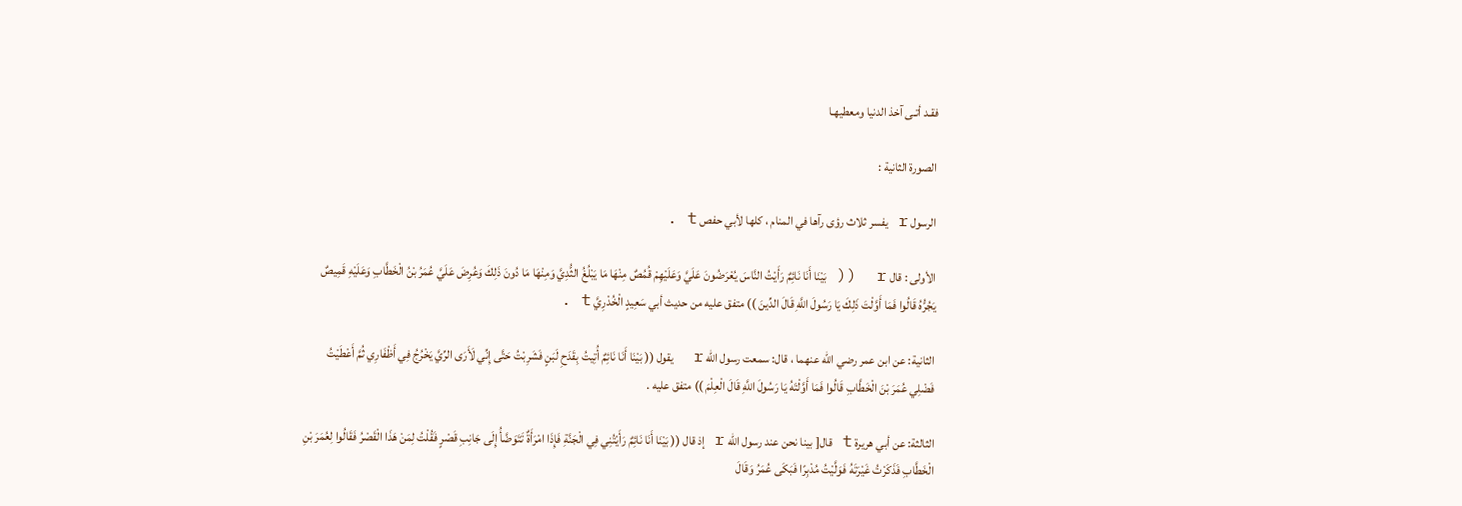فقـد أتـى آخذ الدنيا ومعطيهـا

الصورة الثانية :

الرسول r يفسر ثلاث رؤى رآها في المنام ، كلها لأبي حفص t .

الأولى : قال r  (( بَيْنَا أَنَا نَائِمٌ رَأَيْتُ النَّاسَ يُعْرَضُونَ عَلَيَّ وَعَلَيْهِمْ قُمُصٌ مِنْهَا مَا يَبْلُغُ الثُّدِيَّ وَمِنْهَا مَا دُونَ ذَلِكَ وَعُرِضَ عَلَيَّ عُمَرُ بْنُ الْخَطَّابِ وَعَلَيْهِ قَمِيصٌ يَجُرُّهُ قَالُوا فَمَا أَوَّلْتَ ذَلِكَ يَا رَسُولَ اللَّهِ قَالَ الدِّينَ )) متفق عليه من حديث أبي سَعِيدٍ الْخُدْرِيَّ t .

الثانية: عن ابن عمر رضي الله عنهما ، قال: سمعت رسول الله r  يقول (( بَيْنَا أَنَا نَائِمٌ أُتِيتُ بِقَدَحِ لَبَنٍ فَشَرِبْتُ حَتَّى إِنِّي لَأَرَى الرِّيَّ يَخْرُجُ فِي أَظْفَارِي ثُمَّ أَعْطَيْتُ فَضْلِي عُمَرَ بْنَ الْخَطَّابِ قَالُوا فَمَا أَوَّلْتَهُ يَا رَسُولَ اللَّهِ قَالَ الْعِلْمَ )) متفق عليه .

الثالثة: عن أبي هريرة t قال[ بينا نحن عند رسول الله r إذ قال (( بَيْنَا أَنَا نَائِمٌ رَأَيْتُنِي فِي الْجَنَّةِ فَإِذَا امْرَأَةٌ تَتَوَضَّأُ إِلَى جَانِبِ قَصْرٍ فَقُلْتُ لِمَنْ هَذَا الْقَصْرُ فَقَالُوا لِعُمَرَ بْنِ الْخَطَّابِ فَذَكَرْتُ غَيْرَتَهُ فَوَلَّيْتُ مُدْبِرًا فَبَكَى عُمَرُ وَقَالَ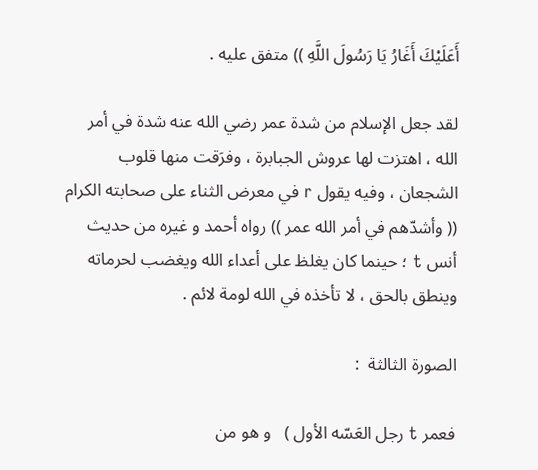أَعَلَيْكَ أَغَارُ يَا رَسُولَ اللَّهِ )) متفق عليه .

لقد جعل الإسلام من شدة عمر رضي الله عنه شدة في أمر الله ، اهتزت لها عروش الجبابرة ، وفرَقت منها قلوب الشجعان ، وفيه يقول r في معرض الثناء على صحابته الكرام (( وأشدّهم في أمر الله عمر )) رواه أحمد و غيره من حديث أنس t ؛ حينما كان يغلظ على أعداء الله ويغضب لحرماته وينطق بالحق ، لا تأخذه في الله لومة لائم .

الصورة الثالثة  :

فعمر t رجل العَسّه الأول )   و هو من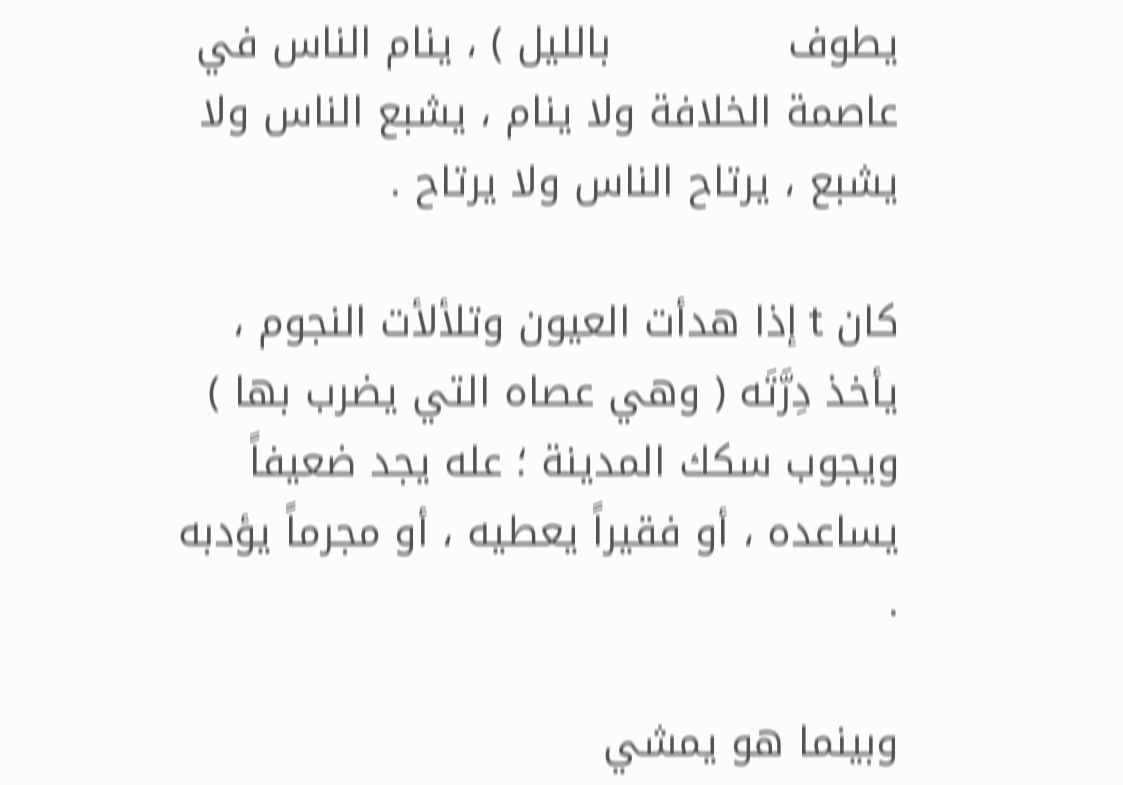يطوف             بالليل ) ، ينام الناس في عاصمة الخلافة ولا ينام ، يشبع الناس ولا يشبع ، يرتاح الناس ولا يرتاح .

كان t إذا هدأت العيون وتلألأت النجوم ، يأخذ دِرَّتَه ( وهي عصاه التي يضرب بها ) ويجوب سكك المدينة ؛ عله يجد ضعيفاً يساعده ، أو فقيراً يعطيه ، أو مجرماً يؤدبه .

وبينما هو يمشي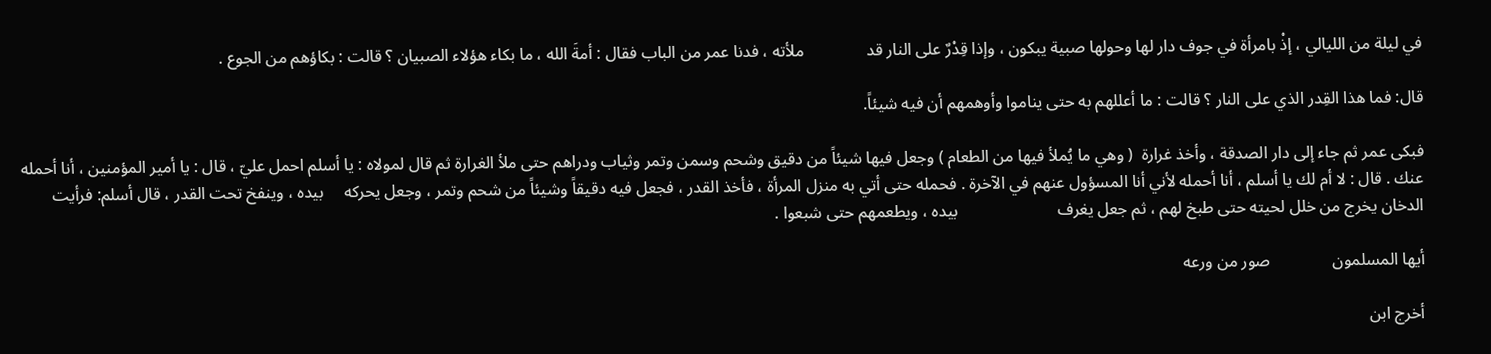في ليلة من الليالي ، إذْ بامرأة في جوف دار لها وحولها صبية يبكون ، وإذا قِدْرٌ على النار قد               ملأته ، فدنا عمر من الباب فقال : أمةَ الله ، ما بكاء هؤلاء الصبيان ؟ قالت : بكاؤهم من الجوع .

قال: فما هذا القِدر الذي على النار ؟ قالت : ما أعللهم به حتى يناموا وأوهمهم أن فيه شيئاً.

فبكى عمر ثم جاء إلى دار الصدقة ، وأخذ غرارة  ( وهي ما يُملأ فيها من الطعام ) وجعل فيها شيئاً من دقيق وشحم وسمن وتمر وثياب ودراهم حتى ملأ الغرارة ثم قال لمولاه : يا أسلم احمل عليّ ، قال : يا أمير المؤمنين ، أنا أحمله               عنك . قال : لا أم لك يا أسلم ، أنا أحمله لأني أنا المسؤول عنهم في الآخرة . فحمله حتى أتي به منزل المرأة ، فأخذ القدر ، فجعل فيه دقيقاً وشيئاً من شحم وتمر ، وجعل يحركه     بيده ، وينفخ تحت القدر ، قال أسلم: فرأيت الدخان يخرج من خلل لحيته حتى طبخ لهم ، ثم جعل يغرف                        بيده ، ويطعمهم حتى شبعوا .

أيها المسلمون               صور من ورعه

أخرج ابن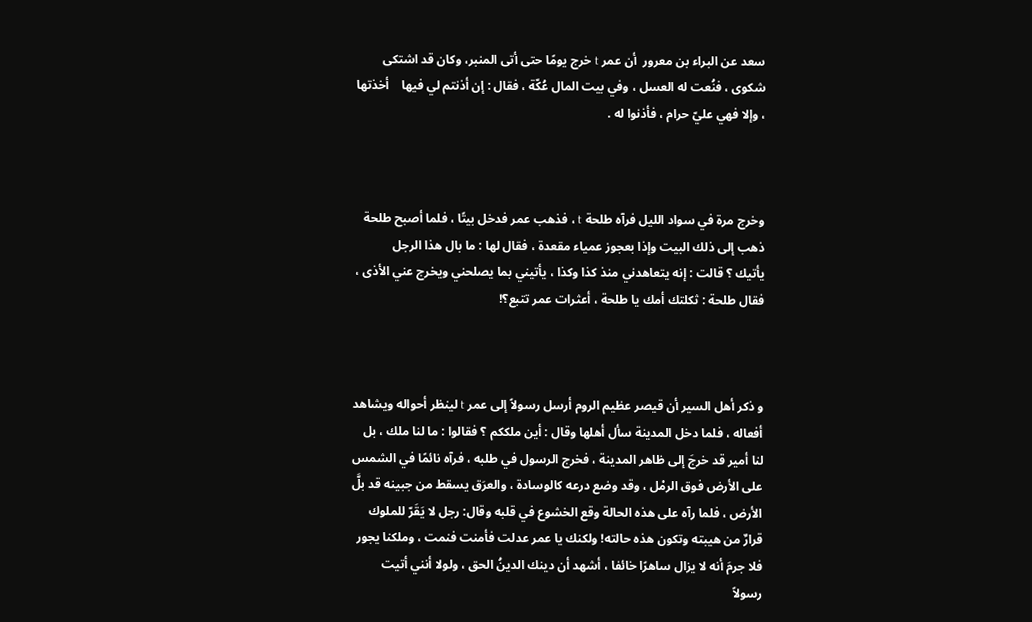سعد عن البراء بن معرور  أن عمر t خرج يومًا حتى أتى المنبر، وكان قد اشتكى شكوى ، فنُعت له العسل ، وفي بيت المال عُكّة ، فقال : إن أذنتم لي فيها    أخذتها ، وإلا فهي عليّ حرام ، فأذنوا له .



وخرج مرة في سواد الليل فرآه طلحة t ، فذهب عمر فدخل بيتًا ، فلما أصبح طلحة ذهب إلى ذلك البيت وإذا بعجوز عمياء مقعدة ، فقال لها : ما بال هذا الرجل                    يأتيك ؟ قالت : إنه يتعاهدني منذ كذا وكذا ، يأتيني بما يصلحني ويخرج عني الأذى ، فقال طلحة : ثكلتك أمك يا طلحة ، أعثرات عمر تتبع؟!



و ذكر أهل السير أن قيصر عظيم الروم أرسل رسولاً إلى عمر t لينظر أحواله ويشاهد أفعاله ، فلما دخل المدينة سأل أهلها وقال : أين ملككم ؟ فقالوا : ما لنا ملك ، بل لنا أمير قد خرجَ إلى ظاهر المدينة ، فخرج الرسول في طلبه ، فرآه نائمًا في الشمس على الأرض فوق الرمْل ، وقد وضع درعه كالوسادة ، والعرَق يسقط من جبينه قد بلَّ الأرض ، فلما رآه على هذه الحالة وقع الخشوع في قلبه وقال: رجل لا يَقَرّ للملوك قرارٌ من هيبته وتكون هذه حالته! ولكنك يا عمر عدلت فأمنت فنمت ، وملكنا يجور فلا جرمَ أنه لا يزال ساهرًا خائفا ، أشهد أن دينك الدينُ الحق ، ولولا أنني أتيت رسولاً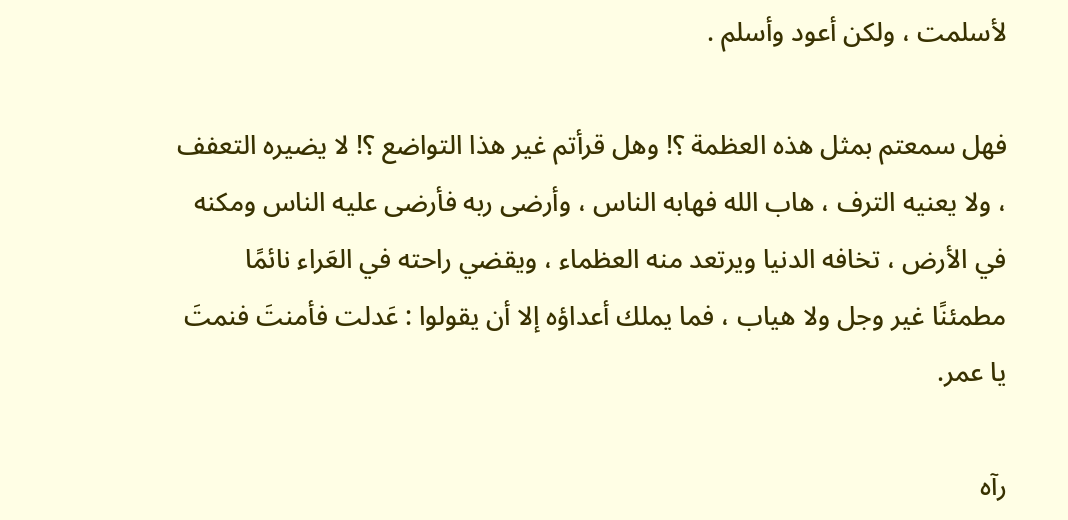لأسلمت ، ولكن أعود وأسلم .

فهل سمعتم بمثل هذه العظمة ؟! وهل قرأتم غير هذا التواضع ؟! لا يضيره التعفف ، ولا يعنيه الترف ، هاب الله فهابه الناس ، وأرضى ربه فأرضى عليه الناس ومكنه في الأرض ، تخافه الدنيا ويرتعد منه العظماء ، ويقضي راحته في العَراء نائمًا مطمئنًا غير وجل ولا هياب ، فما يملك أعداؤه إلا أن يقولوا : عَدلت فأمنتَ فنمتَ يا عمر.

رآه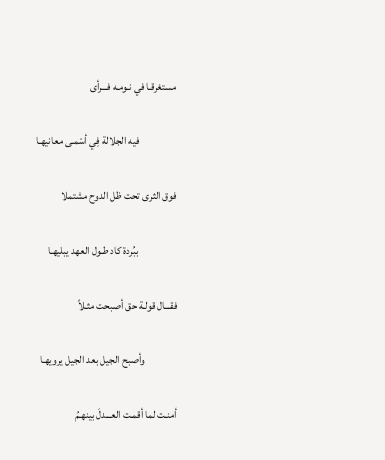مستغرقـا في نـومـه فـــرأى

                  فيه الجلالة فِي أسْمـى معانيهـا

فوق الثرى تحت ظل الدوح مشتملا

                  ببُردة كاد طـول العهد يبليهـا

فقـــال قولـة حق أصبحت مثـلاً

               وأصبح الجيل بعد الجيل يرويهـا

أمنـت لما أقمـت العـــدلَ بينهـمُ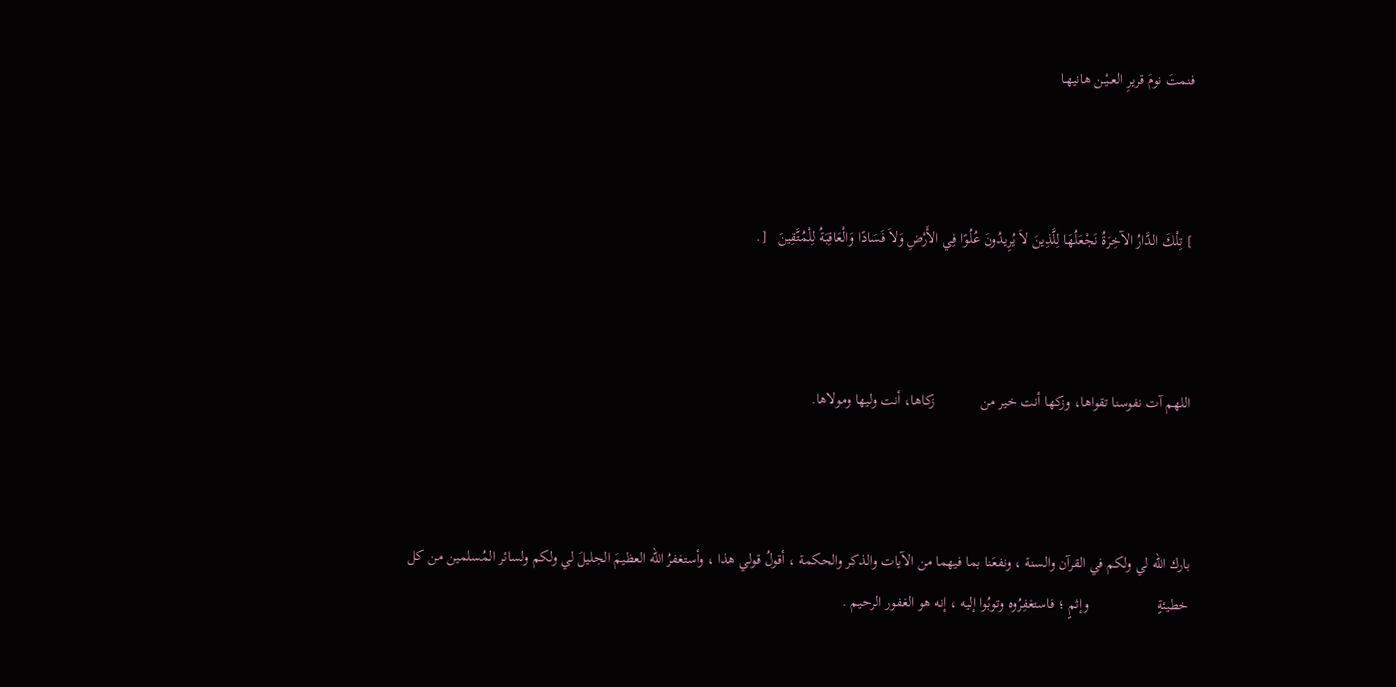فنمتَ نومَ قريرِ العــيْـن هانيهـا



] تِلْكَ الدَّارُ الآخِرَةُ نَجْعَلُهَا لِلَّذِينَ لاَ يُرِيدُونَ عُلُوًا فِي الأَرْضِ وَلاَ فَسَادًا وَالْعَاقِبَةُ لِلْمُتَّقِينَ   [.



اللهم آت نفوسنا تقواها، وزكها أنت خير من            زكاها، أنت وليها ومولاها.



بارك الله لي ولكم في القرآن والسنة ، ونفعَنا بما فيهما من الآيات والذكر والحكمة ، أقولُ قولي هذا ، وأستغفرُ الله العظيمَ الجليلَ لي ولكم ولسائر المُسلمين من كل خطيئةٍ                  وإثمٍ ؛ فاستغفِرُوه وتوبُوا إليه ، إنه هو الغفور الرحيم .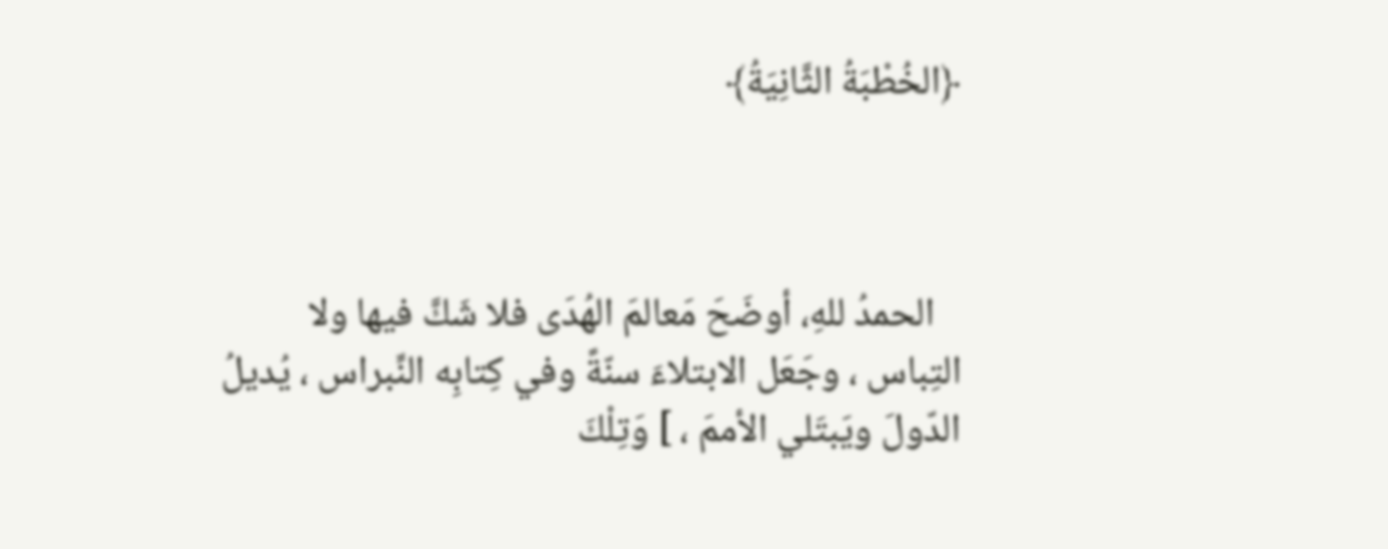﴿الخُطْبَةُ الثَّانِيَةُ﴾



   الحمدُ للهِ، أوضَحَ مَعالمَ الهُدَى فلا شَكَّ فيها ولا                      التِباس ، وجَعَل الابتلاءَ سنّةً وفي كِتابِه النِّبراس ، يُديلُ الدّولَ ويَبتَلي الأممَ ، ] وَتِلْكَ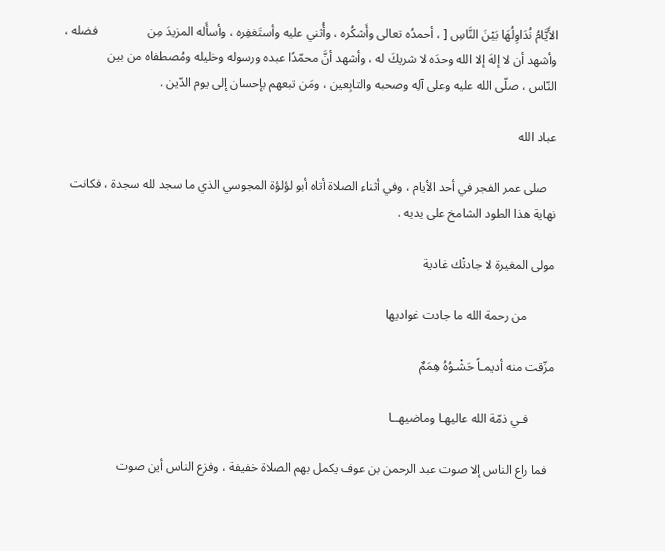الأَيَّامُ نُدَاوِلُهَا بَيْنَ النَّاسِ [ ، أحمدُه تعالى وأَشكُره ، وأُثني عليه وأستَغفِره ، وأسأَله المزيدَ مِن                فضله ، وأشهد أن لا إلهَ إلا الله وحدَه لا شريكَ له ، وأشهد أنَّ محمّدًا عبده ورسوله وخليله ومُصطفاه من بين                  النّاس ، صلّى الله عليه وعلى آلِه وصحبه والتابِعين ، ومَن تبعهم بإحسان إلى يوم الدّين .

عباد الله

   صلى عمر الفجر في أحد الأيام ، وفي أثناء الصلاة أتاه أبو لؤلؤة المجوسي الذي ما سجد لله سجدة ، فكانت نهاية هذا الطود الشامخ على يديه .

مولى المغيرة لا جادتْك غادية

         من رحمة الله ما جادت غواديها

مزّقت منه أديمـاً حَشْـوُهُ هِمَمٌ

        فـي ذمّة الله عاليهـا وماضيهــا

  فما راع الناس إلا صوت عبد الرحمن بن عوف يكمل بهم الصلاة خفيفة ، وفزع الناس أين صوت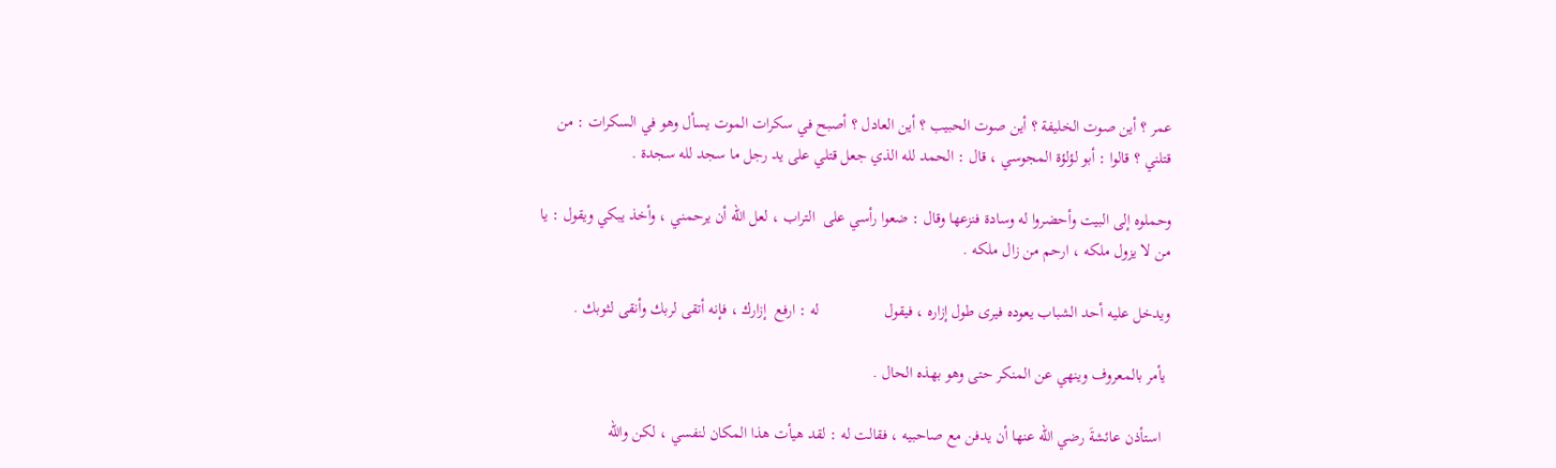عمر ؟ أين صوت الخليفة ؟ أين صوت الحبيب ؟ أين العادل ؟ أصبح في سكرات الموت يسأل وهو في السكرات : من قتلني ؟ قالوا : أبو لؤلؤة المجوسي ، قال : الحمد لله الذي جعل قتلي على يد رجل ما سجد لله سجدة .

وحملوه إلى البيت وأحضروا له وسادة فنزعها وقال : ضعوا رأسي على  التراب ، لعل الله أن يرحمني ، وأخذ يبكي ويقول : يا من لا يزول ملكه ، ارحم من زال ملكه .

ويدخل عليه أحد الشباب يعوده فيرى طول إزاره ، فيقول                له : ارفع  إزارك ، فإنه أتقى لربك وأنقى لثوبك .

 يأمر بالمعروف وينهي عن المنكر حتى وهو بهذه الحال .

  استأذن عائشةَ رضي الله عنها أن يدفن مع صاحبيه ، فقالت له : لقد هيأت هذا المكان لنفسي ، لكن والله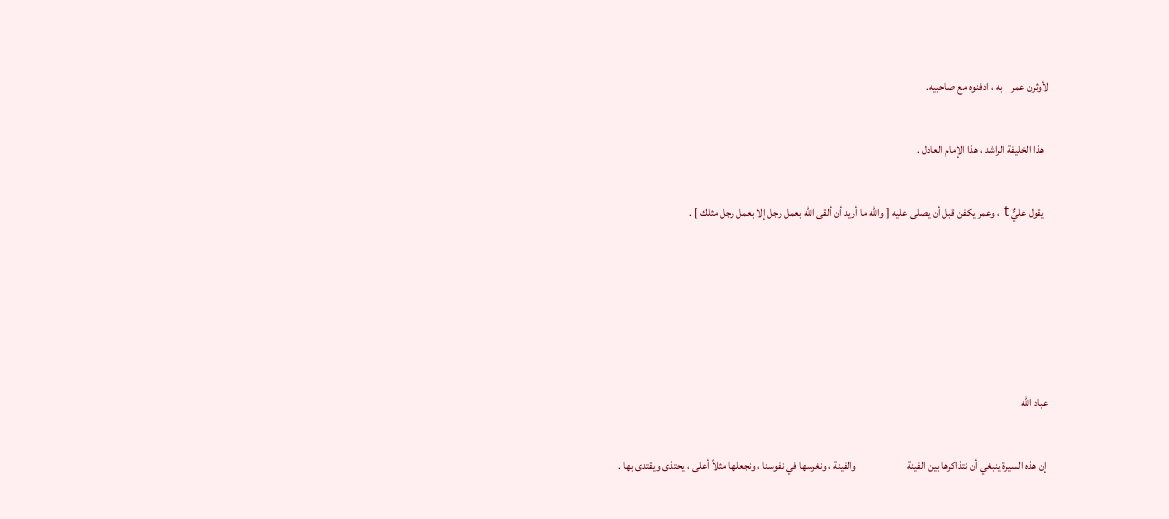لأوثرن عمر    به ، ادفنوه مع صاحبيه.

  هذا الخليفة الراشد ، هذا الإمام العادل .

  يقول عليٌّ t ، وعمر يكفن قبل أن يصلى عليه [ والله ما أريد أن ألقى الله بعمل رجل إلا بعمل رجل مثلك ] .





عباد الله

 إن هذه السيرة ينبغي أن نتذاكرها بين الفينة                        والفينة ، ونغرسها في نفوسنا ، ونجعلها مثلاً أعلى ، يحتذى ويقتدى بها .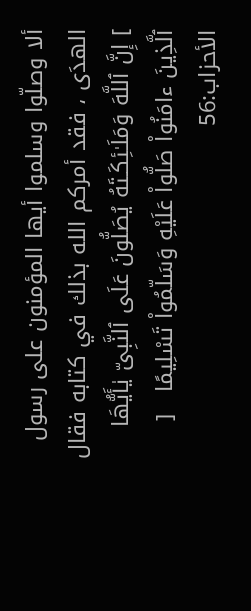ألا وصلّوا وسلموا أيها المؤمنون على رسول            الهدَى ، فقد أمركم الله بذلك في كتابه فقال ] إِنَّ ٱللَّهَ وَمَلَـٰئِكَـتَهُ يُصَلُّونَ عَلَى ٱلنَّبِىّ يٰأَيُّهَا ٱلَّذِينَ ءامَنُواْ صَلُّواْ عَلَيْهِ وَسَلّمُواْ تَسْلِيمًا   [ الأحزاب:56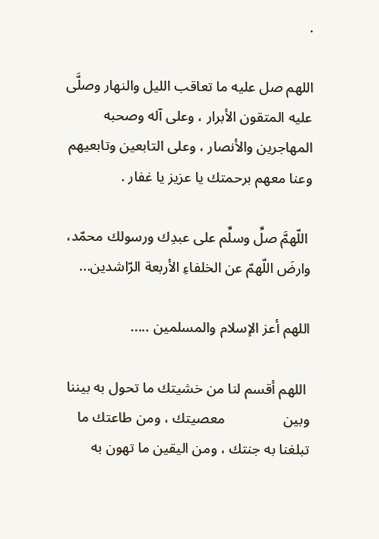.

اللهم صل عليه ما تعاقب الليل والنهار وصلَّى عليه المتقون الأبرار ، وعلى آله وصحبه المهاجرين والأنصار ، وعلى التابعين وتابعيهم وعنا معهم برحمتك يا عزيز يا غفار .

 اللّهمَّ صلِّ وسلِّم على عبدِك ورسولك محمّد، وارضَ اللّهمّ عن الخلفاءِ الأربعة الرّاشدين...

اللهم أعز الإسلام والمسلمين .....

 اللهم أقسم لنا من خشيتك ما تحول به بيننا وبين                معصيتك ، ومن طاعتك ما تبلغنا به جنتك ، ومن اليقين ما تهون به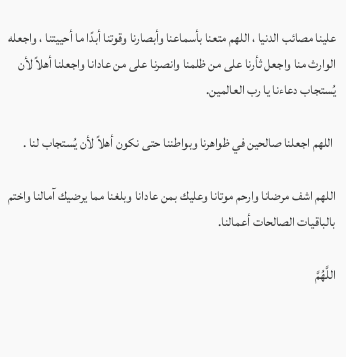علينا مصائب الدنيا ، اللهم متعنا بأسماعنا وأبصارنا وقوتنا أبدًا ما أحييتنا ، واجعله الوارث منا واجعل ثأرنا على من ظلمنا وانصرنا على من عادانا واجعلنا أهلاً لأن يُستجاب دعاءنا يا رب العالمين.

 اللهم اجعلنا صالحين في ظواهرنا وبواطننا حتى نكون أهلاً لأن يُستجاب لنا .

اللهم اشف مرضانا وارحم موتانا وعليك بمن عادانا وبلغنا مما يرضيك آمالنا واختم بالباقيات الصالحات أعمالنا.

اللَّهُمَّ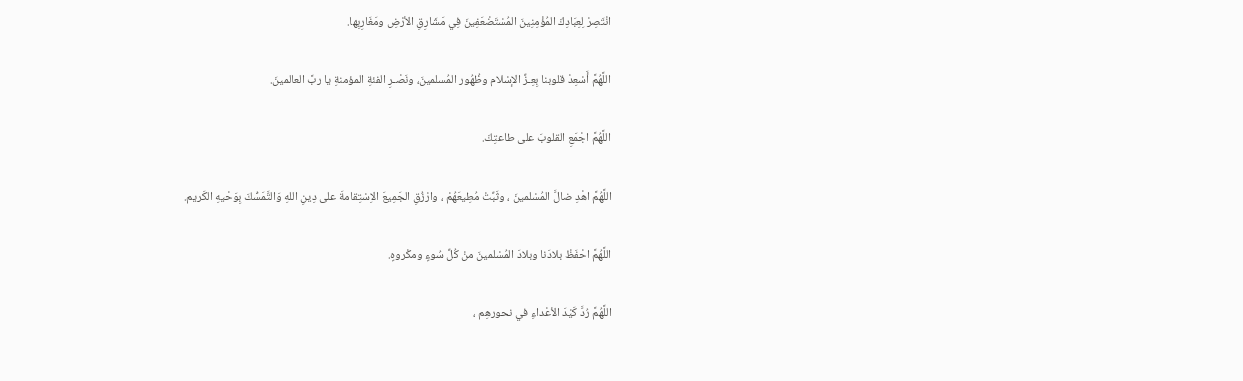انْتَصِرْ لِعِبَادِكَ المُؤْمِنِينَ المُسْتَضْعَفِينَ فِي مَشَارِقِ الأرْضِ ومَغَارِبِها.

اللَّهُمَّ أَسْعِدْ قلوبنا بِعِـزِّ الإسْلام وظُهُور المُسلمينَ، ونَصْـرِ الفئةِ المؤمنةِ يا ربَّ العالمينَ.

اللَّهُمَّ اجْمَعِ القلوبَ على طاعتِكَ.

اللَّهُمَّ اهْدِ ضالَّ المُسْلمينَ ، وثَبِّتْ مُطِيعَهُمْ ، وارْزُقِ الجَمِيعَ الاِسْتِقامةَ على دِينِ اللهِ وَالتَّمَسُّكَ بِوَحْيهِ الكَريم.

اللَّهُمَّ احْفَظْ بلادَنا وبلادَ المُسْلمينَ منْ كُلِّ سُوءٍ ومكْروهٍ.

اللَّهُمَّ رُدَّ كَيْدَ الأعْداءِ في نحورهِم ،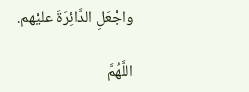واجْعَلِ الدَّائِرَةَ عليْهم.

اللَّهُمَّ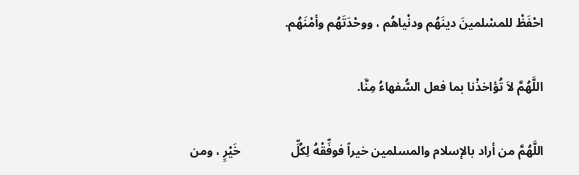احْفَظْ للمسْلمينَ دينَهُم ودنْياهُم ، ووحْدَتَهُم وأمْنَهُم.

اللَّهُمَّ لاَ تُؤاخذْنا بما فعل السُّفهاءُ مِنَّا.

اللَّهُمَّ من أراد بالإسلام والمسلمين خيراً فوفِّقْهُ لِكُلِّ                خَيْرٍ ، ومن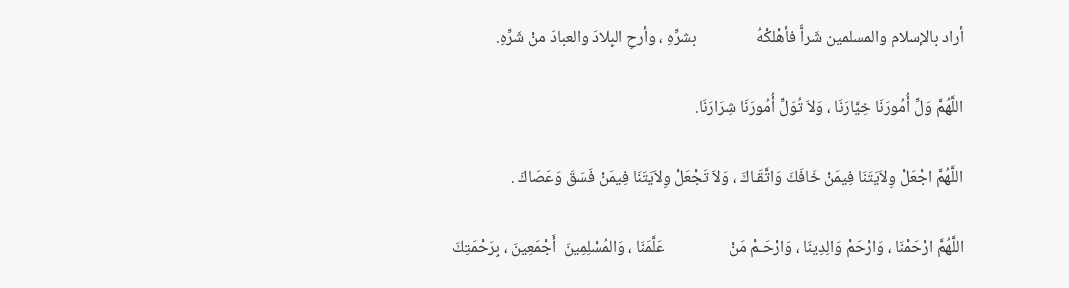أراد بالإسلام والمسلمين شَراًّ فأهْلكْهُ                بشرِّهِ ، وأرحِ البِلادَ والعبادَ منْ شَرِّهِ.

اللَّهُمَّ وَلِّ أُمُورَنَا خِيَّارَنَا ، وَلاَ تُوَلِّ أُمُورَنَا شِرَارَنَا.

اللَّهُمَّ اجْعَلْ وِلاَيَتَنَا فِيمَنْ خَافَكَ وَاتَّقَـاكَ ، وَلاَ تَجْعَلْ وِلاَيَتَنَا فِيمَنْ فَسَقَ وَعَصَاكَ .

اللَّهُمَّ ارْحَمْنَا ، وَارْحَمْ وَالِدِينَا ، وَارْحَـمْ مَنْ                 عَلَّمَنَا ، وَالمُسْلِمِينَ  أَجْمَعِينَ ، بِرَحْمَتِكَ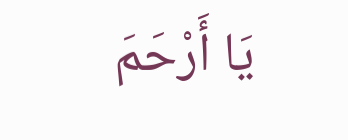يَا أَرْحَمَ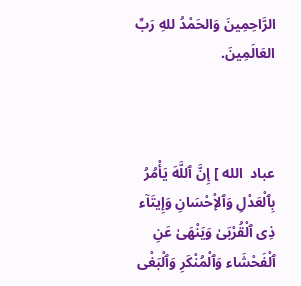الرَّاحِمِينَ وَالحَمْدُ للهِ رَبِّ العَالَمِينَ.



عباد  الله ] إِنَّ ٱللَّهَ يَأْمُرُ بِٱلْعَدْلِ وَٱلإْحْسَانِ وَإِيتَآء ذِى ٱلْقُرْبَىٰ وَيَنْهَىٰ عَنِ ٱلْفَحْشَاء وَٱلْمُنْكَرِ وَٱلْبَغْى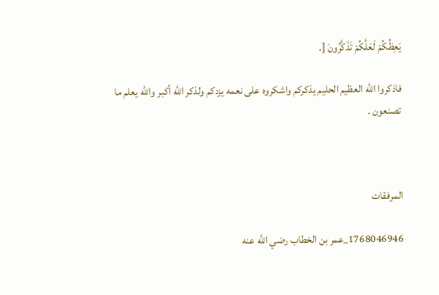يَعِظُكُمْ لَعَلَّكُمْ تَذَكَّرُونَ [.

فاذكروا الله العظيم الحليم يذكركم واشكروه على نعمه يزدكم ولذكر الله أكبر والله يعلم ما تصنعون .



المرفقات

1768046946_عمر بن الخطاب رضي الله عنه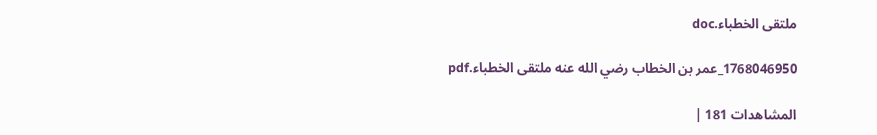ملتقى الخطباء.doc

1768046950_عمر بن الخطاب رضي الله عنه ملتقى الخطباء.pdf

المشاهدات 181 |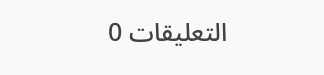التعليقات 0